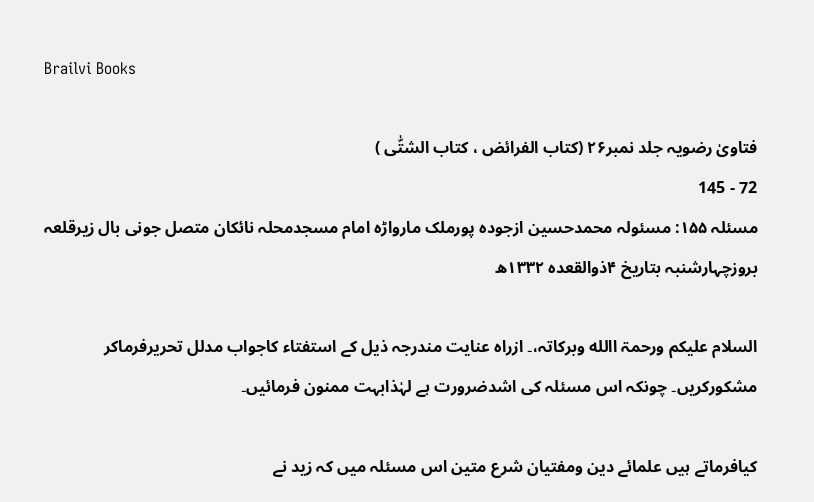Brailvi Books

فتاویٰ رضویہ جلد نمبر۲۶ (کتاب الفرائض ، کتاب الشتّٰی )
72 - 145
مسئلہ ۱۵۵: مسئولہ محمدحسین ازجودہ پورملک مارواڑہ امام مسجدمحلہ نائکان متصل جونی بال زیرقلعہ بروزچہارشنبہ بتاریخ ۴ذوالقعدہ ۱۳۳۲ھ

السلام علیکم ورحمۃ االله وبرکاتہ،۔ ازراہ عنایت مندرجہ ذیل کے استفتاء کاجواب مدلل تحریرفرماکر مشکورکریں۔ چونکہ اس مسئلہ کی اشدضرورت ہے لہٰذابہت ممنون فرمائیں۔

کیافرماتے ہیں علمائے دین ومفتیان شرع متین اس مسئلہ میں کہ زید نے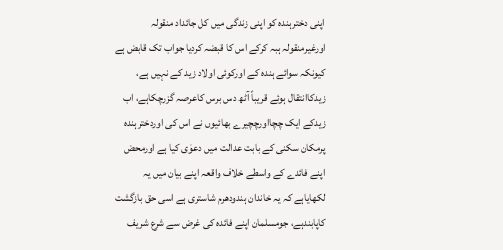اپنی دخترہندہ کو اپنی زندگی میں کل جائداد منقولہ اورغیرمنقولہ ہبہ کرکے اس کا قبضہ کردیا جواب تک قابض ہے کیونکہ سوائے ہندہ کے اورکوئی اولاد زید کے نہیں ہے، زیدکاانتقال ہوئے قریباً آٹھ دس برس کاعرصہ گزرچکاہے، اب زیدکے ایک چچااورچچیرے بھائیوں نے اس کی اوردخترہندہ پرمکان سکنی کے بابت عدالت میں دعوٰی کیا ہے اورمحض اپنے فائدے کے واسطے خلاف واقعہ اپنے بیان میں یہ لکھایاہے کہ یہ خاندان ہندودھرم شاستری ہے اسی حق بازگشت کاپابندہے، جومسلمان اپنے فائدہ کی غرض سے شرع شریف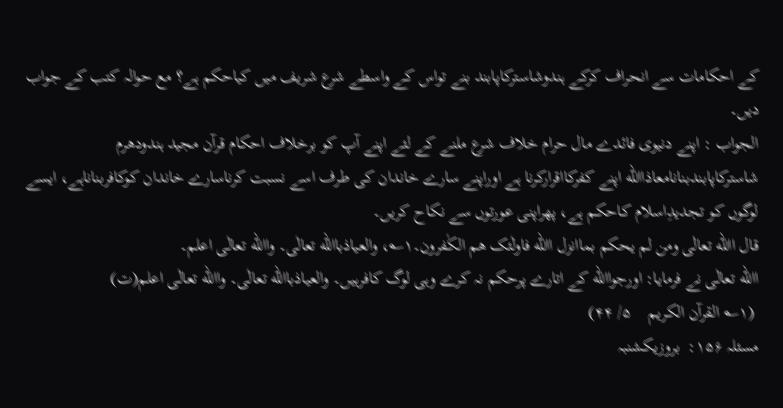کے احکامات سے انحراف کرکے ہندوشاسترکاپابند بنے تواس کے واسطے شرع شریف میں کیاحکم ہے؟ مع حوالہ کتب کے جواب دیں۔
الجواب : اپنے دنیوی فائدے مال حرام خلاف شرع ملنے کے لئے اپنے آپ کو برخلاف احکام قرآن مجید ہندودھرم شاسترکاپابندبنانامعاذاالله اپنے کفرکااقرارکرنا ہے اوراپنے سارے خاندان کی طرف اسے نسبت کرناسارے خاندان کوکافربناناہے، ایسے لوگوں کو تجدیدِاسلام کاحکم ہے، پھراپنی عورتوں سے نکاح کریں۔
قال االله تعالٰی ومن لم یحکم بماانزل االله فاولٰئک ھم الکٰفرون۔۱؎، والعیاذباالله تعالٰی۔ واالله تعالٰی اعلم۔
االله تعالٰی نے فرمایا: اورجواالله کے اتارے پرحکم نہ کرے وہی لوگ کافرہیں۔ والعیاذباالله تعالٰی۔ واالله تعالٰی اعلم(ت)
 (۱؎ القرآن الکریم    ۵/ ۴۴)
مسئلہ ۱۵۶:  بروزیکشنبہ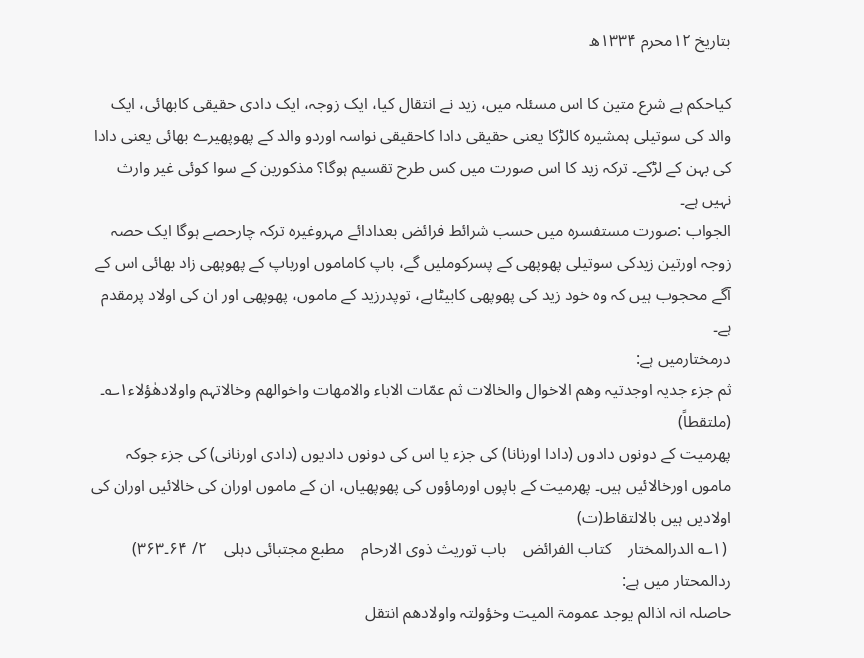بتاریخ ۱۲محرم ۱۳۳۴ھ

کیاحکم ہے شرع متین کا اس مسئلہ میں، زید نے انتقال کیا، ایک زوجہ، ایک دادی حقیقی کابھائی، ایک والد کی سوتیلی ہمشیرہ کالڑکا یعنی حقیقی دادا کاحقیقی نواسہ اوردو والد کے پھوپھیرے بھائی یعنی دادا کی بہن کے لڑکے۔ ترکہ زید کا اس صورت میں کس طرح تقسیم ہوگا؟ مذکورین کے سوا کوئی غیر وارث نہیں ہے۔
الجواب :صورت مستفسرہ میں حسب شرائط فرائض بعدادائے مہروغیرہ ترکہ چارحصے ہوگا ایک حصہ زوجہ اورتین زیدکی سوتیلی پھوپھی کے پسرکوملیں گے، باپ کاماموں اورباپ کے پھوپھی زاد بھائی اس کے آگے محجوب ہیں کہ وہ خود زید کی پھوپھی کابیٹاہے، توپدرزید کے ماموں، پھوپھی اور ان کی اولاد پرمقدم ہے۔
درمختارمیں ہے:
ثم جزء جدیہ اوجدتیہ وھم الاخوال والخالات ثم عمّات الاباء والامھات واخوالھم وخالاتہم واولادھٰؤلاء۱؎۔ (ملتقطاً)
پھرمیت کے دونوں دادوں (دادا اورنانا) کی جزء یا اس کی دونوں دادیوں (دادی اورنانی) کی جزء جوکہ ماموں اورخالائیں ہیں۔ پھرمیت کے باپوں اورماؤوں کی پھوپھیاں، ان کے ماموں اوران کی خالائیں اوران کی اولادیں ہیں بالالتقاط(ت)
 (۱؎ الدرالمختار    کتاب الفرائض    باب توریث ذوی الارحام    مطبع مجتبائی دہلی    ۲/ ۶۴۔۳۶۳)
ردالمحتار میں ہے:
حاصلہ انہ اذالم یوجد عمومۃ المیت وخؤولتہ واولادھم انتقل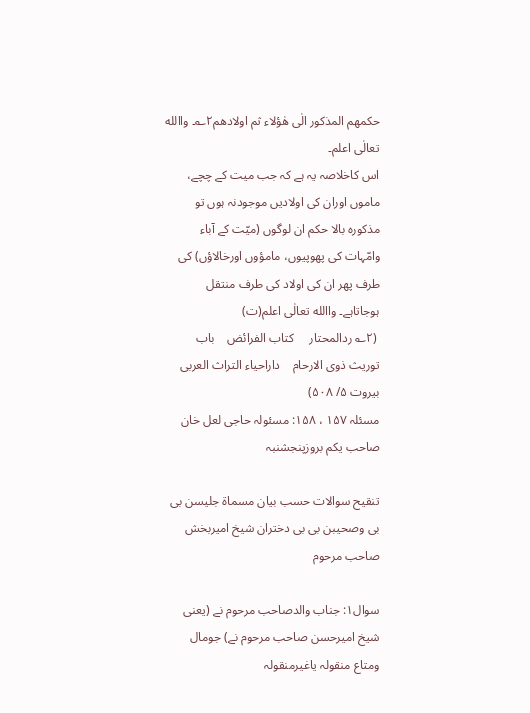حکمھم المذکور الٰی ھٰؤلاء ثم اولادھم۲؎۔ واالله تعالٰی اعلم۔
اس کاخلاصہ یہ ہے کہ جب میت کے چچے، ماموں اوران کی اولادیں موجودنہ ہوں تو مذکورہ بالا حکم ان لوگوں (میّت کے آباء وامّہات کی پھوپیوں، مامؤوں اورخالاؤں) کی طرف پھر ان کی اولاد کی طرف منتقل ہوجاتاہے۔ واالله تعالٰی اعلم(ت)
 (۲؎ ردالمحتار     کتاب الفرائض    باب توریث ذوی الارحام    داراحیاء التراث العربی بیروت ۵/ ۵۰۸)
مسئلہ ۱۵۷ ، ۱۵۸: مسئولہ حاجی لعل خان صاحب یکم بروزپنجشنبہ

تنقیح سوالات حسب بیان مسماۃ جلیسن بی بی وصحیبن بی بی دختران شیخ امیربخش صاحب مرحوم

سوال۱: جناب والدصاحب مرحوم نے (یعنی شیخ امیرحسن صاحب مرحوم نے) جومال ومتاع منقولہ یاغیرمنقولہ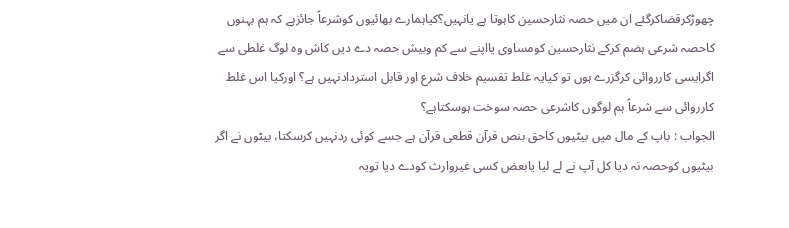چھوڑکرقضاکرگئے ان میں حصہ نثارحسین کاہوتا ہے یانہیں؟کیاہمارے بھائیوں کوشرعاً جائزہے کہ ہم بہنوں کاحصہ شرعی ہضم کرکے نثارحسین کومساوی یااپنے سے کم وبیش حصہ دے دیں کاش وہ لوگ غلطی سے اگرایسی کارروائی کرگزرے ہوں تو کیایہ غلط تقسیم خلاف شرع اور قابل استردادنہیں ہے؟ اورکیا اس غلط کارروائی سے شرعاً ہم لوگوں کاشرعی حصہ سوخت ہوسکتاہے؟
الجواب : باپ کے مال میں بیٹیوں کاحق بنص قرآن قطعی قرآن ہے جسے کوئی ردنہیں کرسکتا، بیٹوں نے اگر بیٹیوں کوحصہ نہ دیا کل آپ نے لے لیا یابعض کسی غیروارث کودے دیا تویہ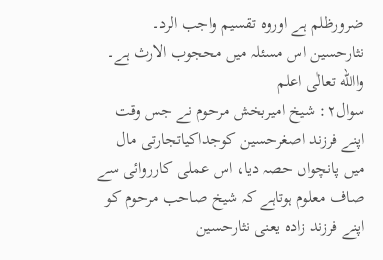ضرورظلم ہے اوروہ تقسیم واجب الرد۔ نثارحسین اس مسئلہ میں محجوب الارث ہے۔ واالله تعالٰی اعلم
سوال۲: شیخ امیربخش مرحوم نے جس وقت اپنے فرزند اصغرحسین کوجداکیاتجارتی مال میں پانچواں حصہ دیا، اس عملی کارروائی سے صاف معلوم ہوتاہے کہ شیخ صاحب مرحوم کو اپنے فرزند زادہ یعنی نثارحسین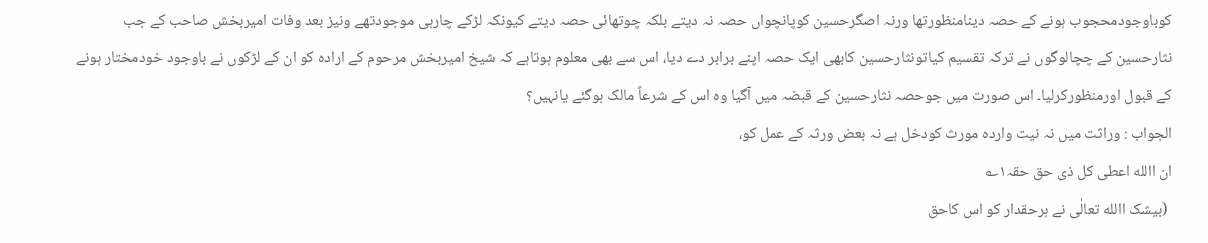کوباوجودمحجوب ہونے کے حصہ دینامنظورتھا ورنہ اصگرحسین کوپانچواں حصہ نہ دیتے بلکہ چوتھائی حصہ دیتے کیونکہ لڑکے چارہی موجودتھے ونیز بعد وفات امیربخش صاحب کے جب نثارحسین کے چچالوگوں نے ترکہ تقسیم کیاتونثارحسین کابھی ایک حصہ اپنے برابر دے دیا، اس سے بھی معلوم ہوتاہے کہ شیخ امیربخش مرحوم کے ارادہ کو ان کے لڑکوں نے باوجود خودمختار ہونے کے قبول اورمنظورکرلیا۔ اس صورت میں جوحصہ نثارحسین کے قبضہ میں آگیا وہ اس کے شرعاً مالک ہوگئے یانہیں؟
الجواب : وراثت میں نہ نیت واردہ مورث کودخل ہے نہ بعض ورثہ کے عمل کو،
ان االله اعطی کل ذی حق حقہ۱؎
 (بیشک االله تعالٰی نے ہرحقدار کو اس کاحق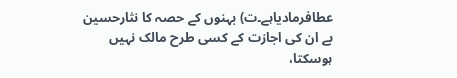عطافرمادیاہے۔ت) بہنوں کے حصہ کا نثارحسین بے ان کی اجازت کے کسی طرح مالک نہیں ہوسکتا،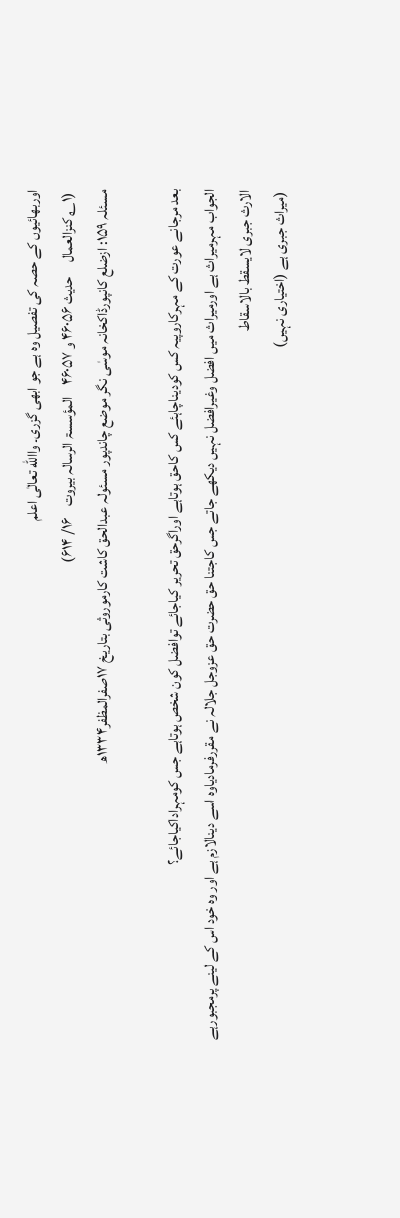اوربھائیوں کے حصہ کی تفصیل وہ ہے جو ابھی گزری۔ واالله تعالٰی اعلم
 (۱؎ کنزالعمال     حدیث ۴۶۰۵۶ و ۴۶۰۵۷    المؤسسۃ الرسالہ بیروت    ۱۶/ ۶۱۴)
مسئلہ ۱۵۹: ازضلع کانپورڈاکخانہ موسٰی نگر موضع چاندپور مسئولہ عبدالحق کاشت کارموروثی بتاریخ ۱۷صفرالمظفر۱۳۳۴ھ

بعد مرجانے عورت کے مہرکاروپیہ کس کودیناچاہئے کس کاحق ہوتاہے اوراگرحق تحریر کیاجائے توافضل کون شخص ہوتاہے جس کومہراداکیاجائے؟
الجواب مہرمیراث ہے اورمیراث میں افضل وغیرافضل نہیں دیکھے جاتے جس کاجتنا حق حضرت حق عزوجل جلالہ نے مقررفرمادیاوہ اسے دینالازم ہے اور وہ خود اس کے لینے پرمجبورہے
الارث جبری لایسقط بالاسقاط
 (میراث جبری ہے (اختیاری نہیں)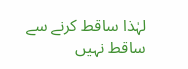لہٰذا ساقط کرنے سے ساقط نہیں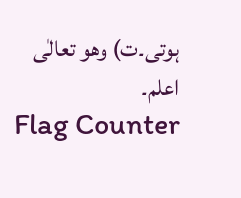ہوتی۔ت) وھو تعالٰی اعلم۔
Flag Counter